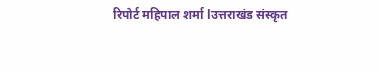रिपोर्ट महिपाल शर्मा lउत्तराखंड संस्कृत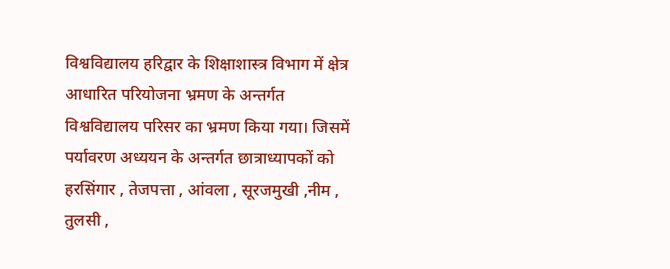विश्वविद्यालय हरिद्वार के शिक्षाशास्त्र विभाग में क्षेत्र आधारित परियोजना भ्रमण के अन्तर्गत विश्वविद्यालय परिसर का भ्रमण किया गया। जिसमें पर्यावरण अध्ययन के अन्तर्गत छात्राध्यापकों को हरसिंगार , तेजपत्ता , आंवला , सूरजमुखी ,नीम , तुलसी ,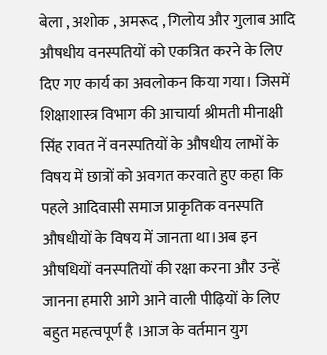बेला , अशोक , अमरूद , गिलोय और गुलाब आदि औषधीय वनस्पतियों को एकत्रित करने के लिए दिए गए कार्य का अवलोकन किया गया। जिसमें शिक्षाशास्त्र विभाग की आचार्या श्रीमती मीनाक्षी सिंह रावत नें वनस्पतियों के औषधीय लाभों के विषय में छात्रों को अवगत करवाते हुए कहा कि पहले आदिवासी समाज प्राकृतिक वनस्पति औषधीयों के विषय में जानता था।अब इन औषधियों वनस्पतियों की रक्षा करना और उन्हें जानना हमारी आगे आने वाली पीढ़ियों के लिए बहुत महत्वपूर्ण है ।आज के वर्तमान युग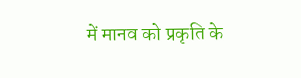में मानव को प्रकृति के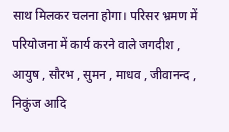साथ मिलकर चलना होगा। परिसर भ्रमण में परियोजना में कार्य करने वाले जगदीश , आयुष , सौरभ , सुमन , माधव , जीवानन्द , निकुंज आदि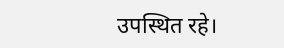उपस्थित रहे।